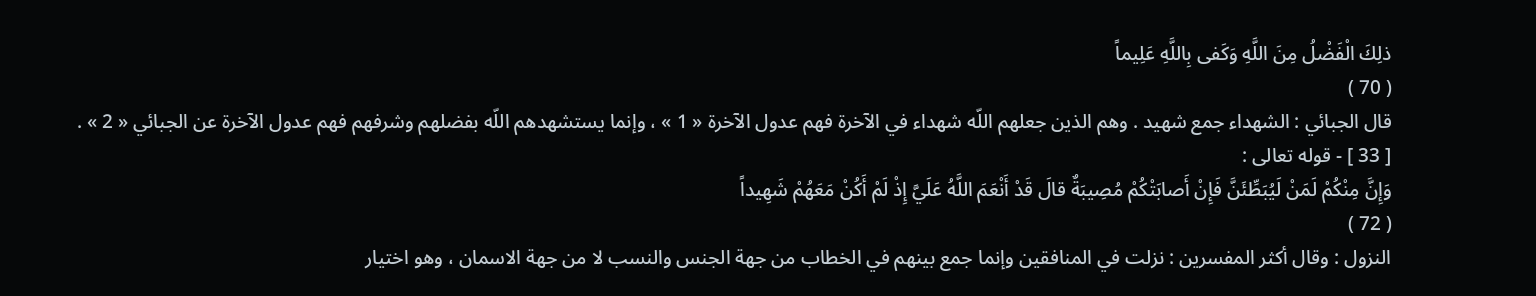ذلِكَ الْفَضْلُ مِنَ اللَّهِ وَكَفى بِاللَّهِ عَلِيماً
( 70 )
قال الجبائي : الشهداء جمع شهيد . وهم الذين جعلهم اللّه شهداء في الآخرة فهم عدول الآخرة « 1 » ، وإنما يستشهدهم اللّه بفضلهم وشرفهم فهم عدول الآخرة عن الجبائي « 2 » .
[ 33 ] - قوله تعالى :
وَإِنَّ مِنْكُمْ لَمَنْ لَيُبَطِّئَنَّ فَإِنْ أَصابَتْكُمْ مُصِيبَةٌ قالَ قَدْ أَنْعَمَ اللَّهُ عَلَيَّ إِذْ لَمْ أَكُنْ مَعَهُمْ شَهِيداً
( 72 )
النزول : وقال أكثر المفسرين : نزلت في المنافقين وإنما جمع بينهم في الخطاب من جهة الجنس والنسب لا من جهة الاسمان ، وهو اختيار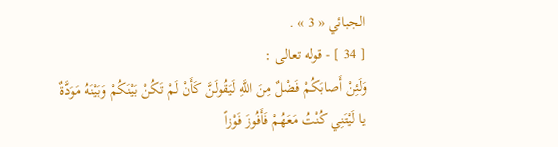الجبائي « 3 » .
[ 34 ] - قوله تعالى :
وَلَئِنْ أَصابَكُمْ فَضْلٌ مِنَ اللَّهِ لَيَقُولَنَّ كَأَنْ لَمْ تَكُنْ بَيْنَكُمْ وَبَيْنَهُ مَوَدَّةٌ يا لَيْتَنِي كُنْتُ مَعَهُمْ فَأَفُوزَ فَوْزاً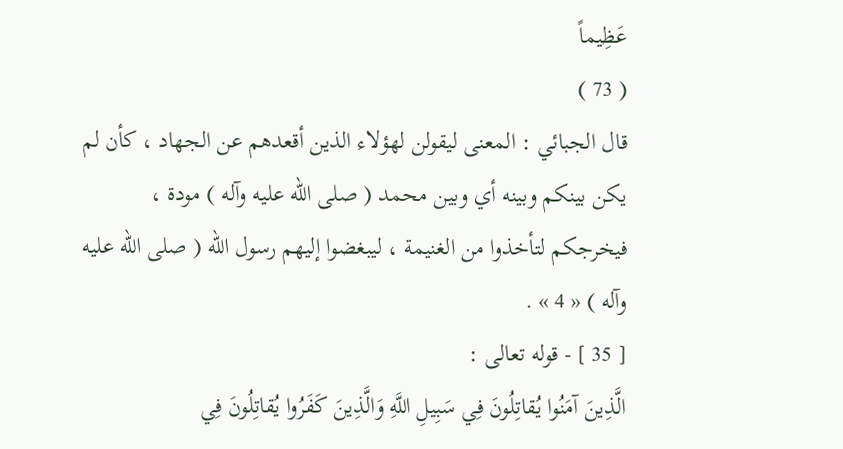عَظِيماً
( 73 )
قال الجبائي : المعنى ليقولن لهؤلاء الذين أقعدهم عن الجهاد ، كأن لم يكن بينكم وبينه أي وبين محمد ( صلى اللّه عليه وآله ) مودة ، فيخرجكم لتأخذوا من الغنيمة ، ليبغضوا إليهم رسول اللّه ( صلى اللّه عليه وآله ) « 4 » .
[ 35 ] - قوله تعالى :
الَّذِينَ آمَنُوا يُقاتِلُونَ فِي سَبِيلِ اللَّهِ وَالَّذِينَ كَفَرُوا يُقاتِلُونَ فِي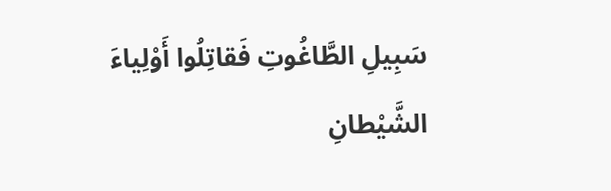سَبِيلِ الطَّاغُوتِ فَقاتِلُوا أَوْلِياءَ الشَّيْطانِ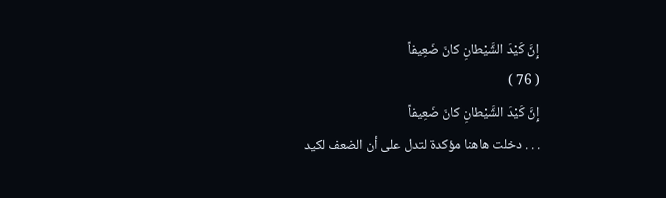إِنَّ كَيْدَ الشَّيْطانِ كانَ ضَعِيفاً
( 76 )
إِنَّ كَيْدَ الشَّيْطانِ كانَ ضَعِيفاً
. . . دخلت هاهنا مؤكدة لتدل على أن الضعف لكيد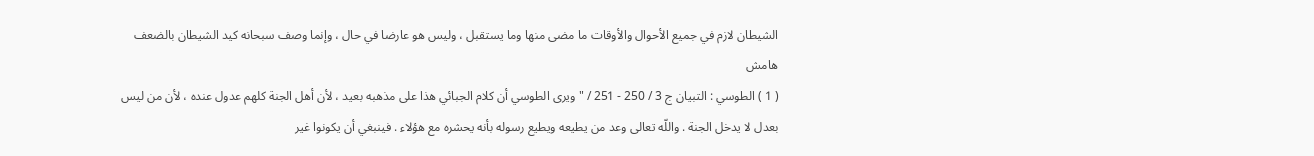الشيطان لازم في جميع الأحوال والأوقات ما مضى منها وما يستقبل ، وليس هو عارضا في حال ، وإنما وصف سبحانه كيد الشيطان بالضعف
هامش
( 1 ) الطوسي : التبيان ج 3 / 250 - 251 / " ويرى الطوسي أن كلام الجبائي هذا على مذهبه بعيد ، لأن أهل الجنة كلهم عدول عنده ، لأن من ليس بعدل لا يدخل الجنة . واللّه تعالى وعد من يطيعه ويطيع رسوله بأنه يحشره مع هؤلاء . فينبغي أن يكونوا غير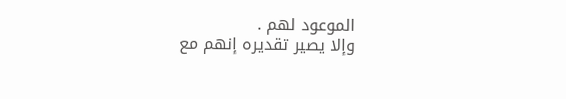الموعود لهم .
وإلا يصير تقديره إنهم مع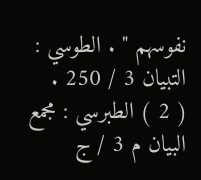نفوسهم " . الطوسي : التبيان 3 / 250 .
( 2 ) الطبرسي : مجمع البيان م 3 / ج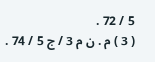5 / 72 .
( 3 ) م . ن م 3 / ج 5 / 74 .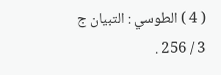( 4 ) الطوسي : التبيان ج 3 / 256 .